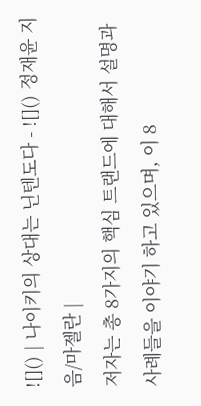![]() | 나이키의 상대는 닌텐도다 - ![]() 정재윤 지음/마젤란 |
저자는 총 8가지의 핵심 트랜드에 대해서 설명과 사례들을 이야기 하고 있으며, 이 8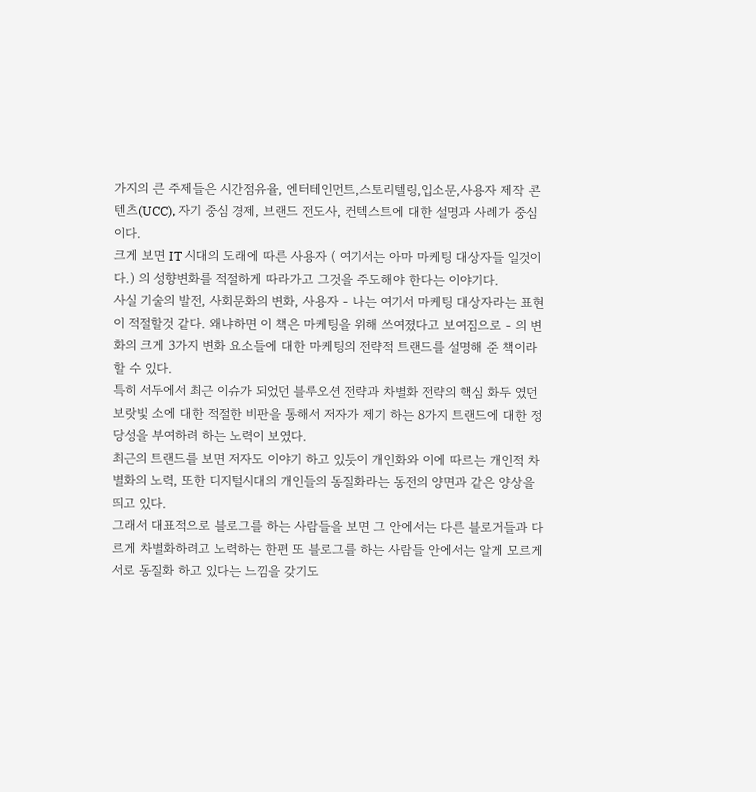가지의 큰 주제들은 시간점유율, 엔터테인먼트,스토리텔링,입소문,사용자 제작 콘텐츠(UCC), 자기 중심 경제, 브랜드 전도사, 컨텍스트에 대한 설명과 사례가 중심이다.
크게 보면 IT 시대의 도래에 따른 사용자 ( 여기서는 아마 마케팅 대상자들 일것이다.) 의 성향변화를 적절하게 따라가고 그것을 주도해야 한다는 이야기다.
사실 기술의 발전, 사회문화의 변화, 사용자 - 나는 여기서 마케팅 대상자라는 표현이 적절할것 같다. 왜냐하면 이 책은 마케팅을 위해 쓰여졌다고 보여짐으로 - 의 변화의 크게 3가지 변화 요소들에 대한 마케팅의 전략적 트랜드를 설명해 준 책이라 할 수 있다.
특히 서두에서 최근 이슈가 되었던 블루오션 전략과 차별화 전략의 핵심 화두 였던 보랏빛 소에 대한 적절한 비판을 통해서 저자가 제기 하는 8가지 트랜드에 대한 정당성을 부여하려 하는 노력이 보였다.
최근의 트랜드를 보면 저자도 이야기 하고 있듯이 개인화와 이에 따르는 개인적 차별화의 노력, 또한 디지털시대의 개인들의 동질화라는 동전의 양면과 같은 양상을 띄고 있다.
그래서 대표적으로 블로그를 하는 사람들을 보면 그 안에서는 다른 블로거들과 다르게 차별화하려고 노력하는 한편 또 블로그를 하는 사람들 안에서는 알게 모르게 서로 동질화 하고 있다는 느낌을 갖기도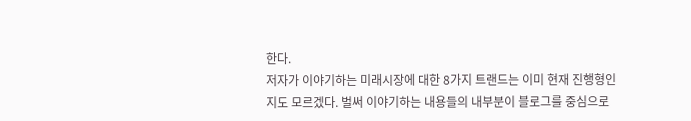한다.
저자가 이야기하는 미래시장에 대한 8가지 트랜드는 이미 현재 진행형인지도 모르겠다. 벌써 이야기하는 내용들의 내부분이 블로그를 중심으로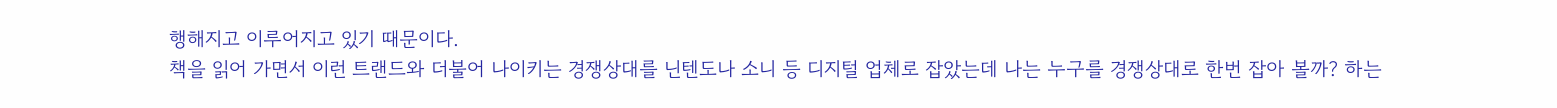행해지고 이루어지고 있기 때문이다.
책을 읽어 가면서 이런 트랜드와 더불어 나이키는 경쟁상대를 닌텐도나 소니 등 디지털 업체로 잡았는데 나는 누구를 경쟁상대로 한번 잡아 볼까? 하는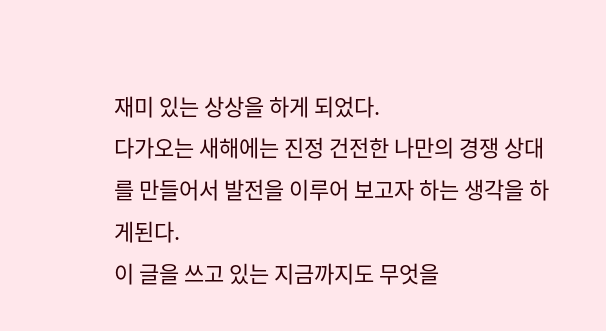재미 있는 상상을 하게 되었다.
다가오는 새해에는 진정 건전한 나만의 경쟁 상대를 만들어서 발전을 이루어 보고자 하는 생각을 하게된다.
이 글을 쓰고 있는 지금까지도 무엇을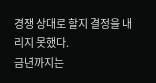경쟁 상대로 할지 결정을 내리지 못했다.
금년까지는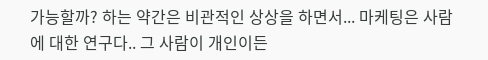가능할까? 하는 약간은 비관적인 상상을 하면서... 마케팅은 사람에 대한 연구다.. 그 사람이 개인이든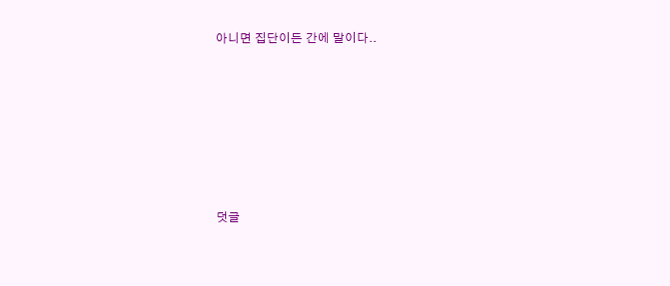아니면 집단이든 간에 말이다..







덧글